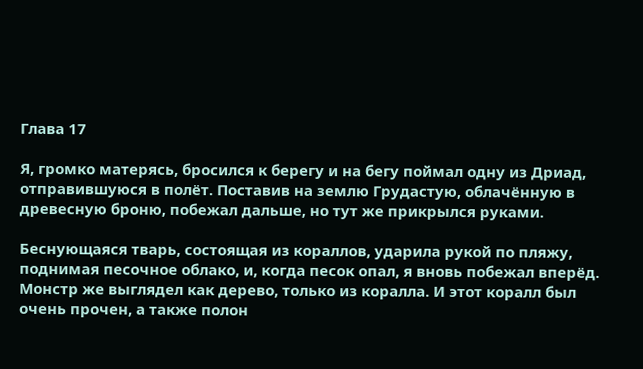Глава 17

Я, громко матерясь, бросился к берегу и на бегу поймал одну из Дриад, отправившуюся в полёт. Поставив на землю Грудастую, облачённую в древесную броню, побежал дальше, но тут же прикрылся руками.

Беснующаяся тварь, состоящая из кораллов, ударила рукой по пляжу, поднимая песочное облако, и, когда песок опал, я вновь побежал вперёд. Монстр же выглядел как дерево, только из коралла. И этот коралл был очень прочен, а также полон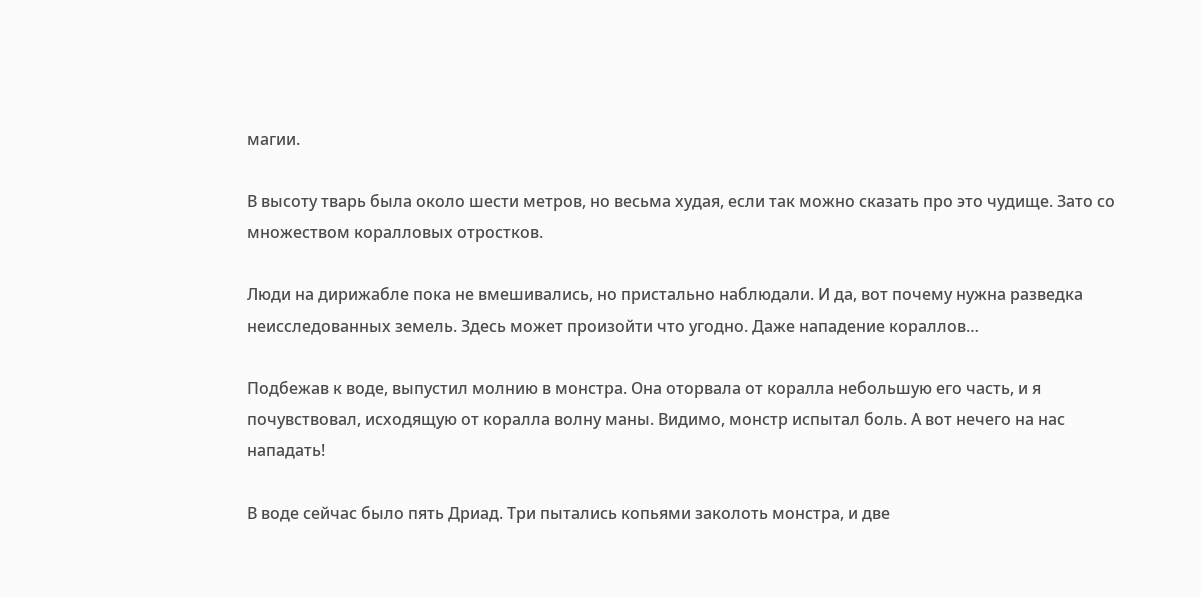магии.

В высоту тварь была около шести метров, но весьма худая, если так можно сказать про это чудище. Зато со множеством коралловых отростков.

Люди на дирижабле пока не вмешивались, но пристально наблюдали. И да, вот почему нужна разведка неисследованных земель. Здесь может произойти что угодно. Даже нападение кораллов…

Подбежав к воде, выпустил молнию в монстра. Она оторвала от коралла небольшую его часть, и я почувствовал, исходящую от коралла волну маны. Видимо, монстр испытал боль. А вот нечего на нас нападать!

В воде сейчас было пять Дриад. Три пытались копьями заколоть монстра, и две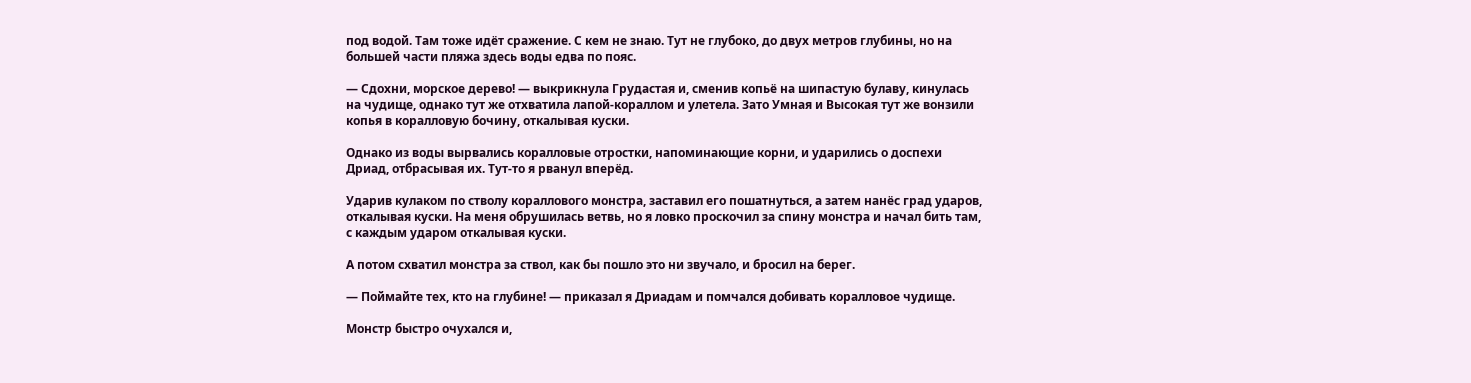под водой. Там тоже идёт сражение. С кем не знаю. Тут не глубоко, до двух метров глубины, но на большей части пляжа здесь воды едва по пояс.

— Сдохни, морское дерево! — выкрикнула Грудастая и, сменив копьё на шипастую булаву, кинулась на чудище, однако тут же отхватила лапой-кораллом и улетела. Зато Умная и Высокая тут же вонзили копья в коралловую бочину, откалывая куски.

Однако из воды вырвались коралловые отростки, напоминающие корни, и ударились о доспехи Дриад, отбрасывая их. Тут-то я рванул вперёд.

Ударив кулаком по стволу кораллового монстра, заставил его пошатнуться, а затем нанёс град ударов, откалывая куски. На меня обрушилась ветвь, но я ловко проскочил за спину монстра и начал бить там, с каждым ударом откалывая куски.

А потом схватил монстра за ствол, как бы пошло это ни звучало, и бросил на берег.

— Поймайте тех, кто на глубине! — приказал я Дриадам и помчался добивать коралловое чудище.

Монстр быстро очухался и,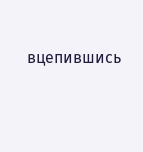вцепившись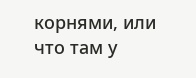корнями, или что там у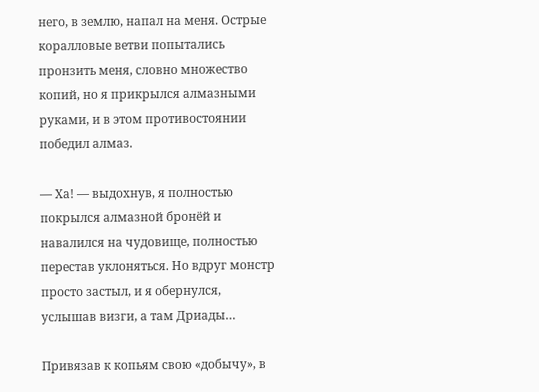него, в землю, напал на меня. Острые коралловые ветви попытались пронзить меня, словно множество копий, но я прикрылся алмазными руками, и в этом противостоянии победил алмаз.

— Ха! — выдохнув, я полностью покрылся алмазной бронёй и навалился на чудовище, полностью перестав уклоняться. Но вдруг монстр просто застыл, и я обернулся, услышав визги, а там Дриады…

Привязав к копьям свою «добычу», в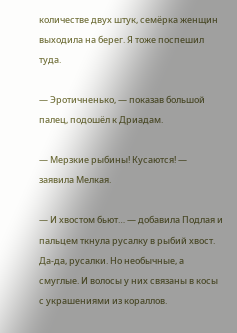количестве двух штук, семёрка женщин выходила на берег. Я тоже поспешил туда.

— Эротичненько, — показав большой палец, подошёл к Дриадам.

— Мерзкие рыбины! Кусаются! — заявила Мелкая.

— И хвостом бьют… — добавила Подлая и пальцем ткнула русалку в рыбий хвост. Да-да, русалки. Но необычные, а смуглые. И волосы у них связаны в косы с украшениями из кораллов.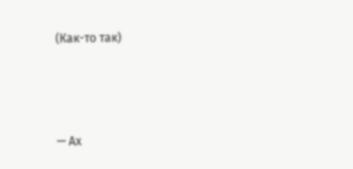(Как-то так)



— Ах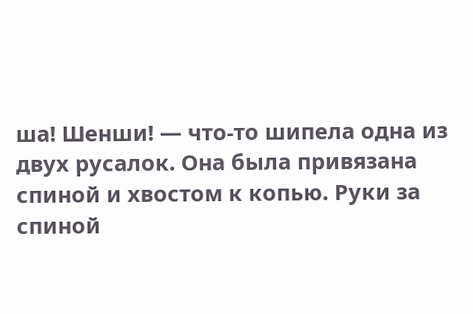ша! Шенши! — что-то шипела одна из двух русалок. Она была привязана спиной и хвостом к копью. Руки за спиной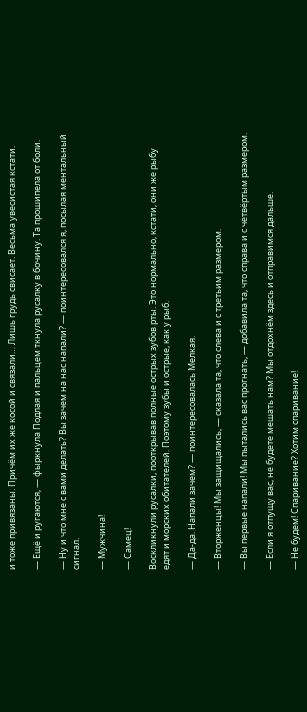и тоже привязаны. Причём их же косой и связали… Лишь грудь свисает. Весьма увесистая кстати.

— Ещё и ругаются, — фыркнула Подлая и пальцем ткнула русалку в бочину. Та прошипела от боли.

— Ну и что мне с вами делать? Вы зачем на нас напали? — поинтересовался я, посылая ментальный сигнал.

— Мужчина!

— Самец!

Воскликнули русалки, пооткрывав полные острых зубов рты. Это нормально, кстати, они же рыбу едят и морских обитателей. Поэтому зубы и острые, как у рыб.

— Да-да. Напали зачем? — поинтересовалась Мелкая.

— Вторженцы! Мы защищались, — сказала та, что слева и с третьим размером.

— Вы первые напали! Мы пытались вас прогнать, — добавила та, что справа и с четвёртым размером.

— Если я отпущу вас, не будете мешать нам? Мы отдохнём здесь и отправимся дальше.

— Не будем! Спаривание? Хотим спаривание!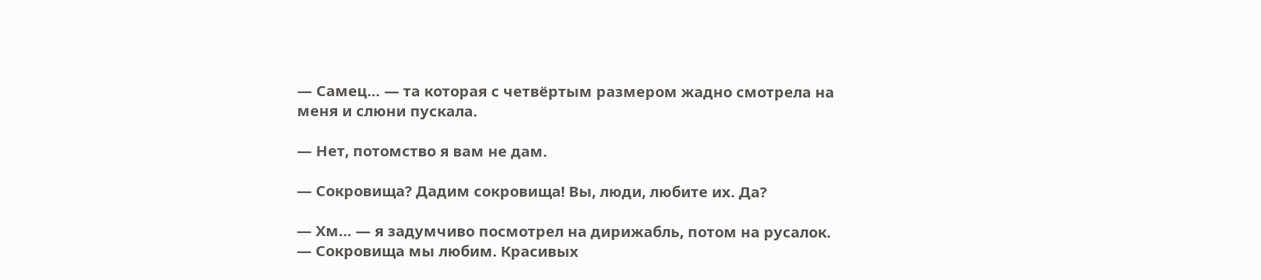— Самец… — та которая с четвёртым размером жадно смотрела на меня и слюни пускала.

— Нет, потомство я вам не дам.

— Сокровища? Дадим сокровища! Вы, люди, любите их. Да?

— Хм… — я задумчиво посмотрел на дирижабль, потом на русалок. — Сокровища мы любим. Красивых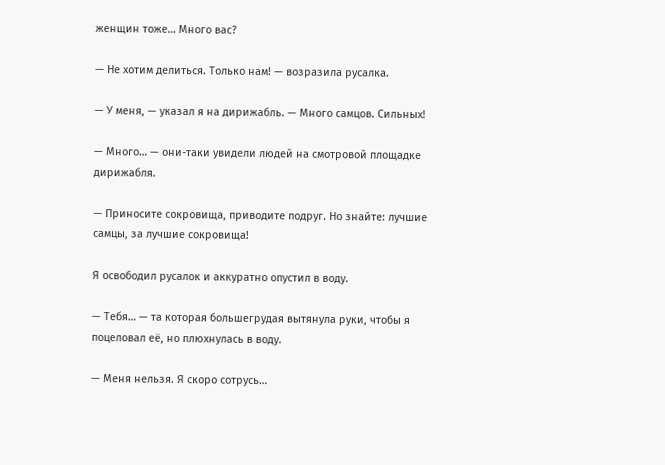женщин тоже… Много вас?

— Не хотим делиться. Только нам! — возразила русалка.

— У меня, — указал я на дирижабль. — Много самцов. Сильных!

— Много… — они-таки увидели людей на смотровой площадке дирижабля.

— Приносите сокровища, приводите подруг. Но знайте: лучшие самцы, за лучшие сокровища!

Я освободил русалок и аккуратно опустил в воду.

— Тебя… — та которая большегрудая вытянула руки, чтобы я поцеловал её, но плюхнулась в воду.

— Меня нельзя. Я скоро сотрусь…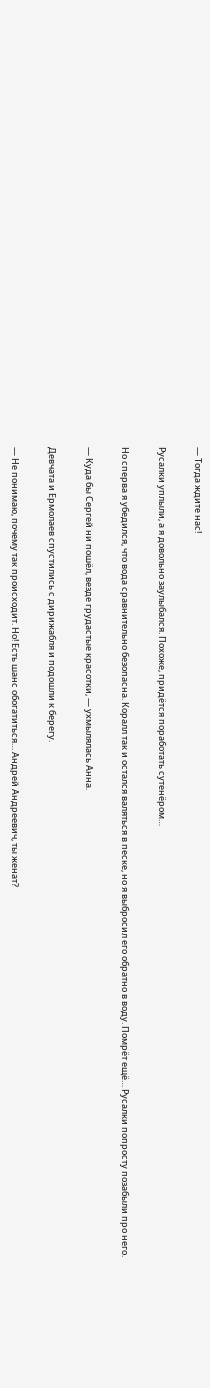— Тогда ждите нас!

Русалки уплыли, а я довольно заулыбался. Похоже, придётся поработать сутенёром…

Но сперва я убедился, что вода сравнительно безопасна. Коралл так и остался валяться в песке, но я выбросил его обратно в воду. Помрёт ещё… Русалки попросту позабыли про него.

— Куда бы Сергей ни пошёл, везде грудастые красотки, — ухмылялась Анна.

Девчата и Ермолаев спустились с дирижабля и подошли к берегу.

— Не понимаю, почему так происходит. Но! Есть шанс обогатиться… Андрей Андреевич, ты женат?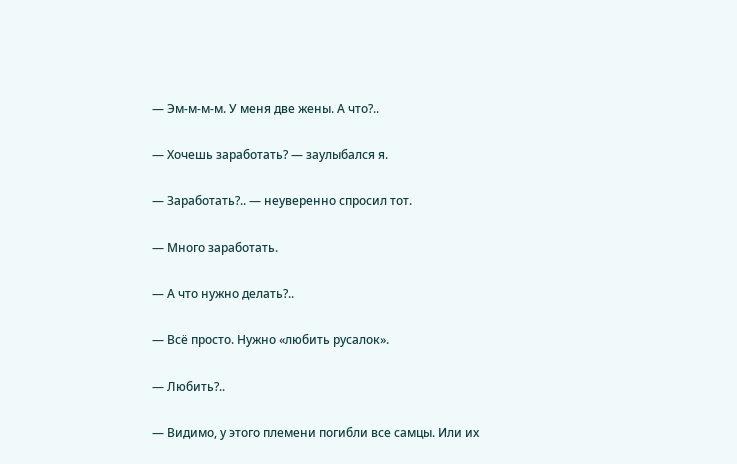— Эм-м-м-м. У меня две жены. А что?..

— Хочешь заработать? — заулыбался я.

— Заработать?.. — неуверенно спросил тот.

— Много заработать.

— А что нужно делать?..

— Всё просто. Нужно «любить русалок».

— Любить?..

— Видимо, у этого племени погибли все самцы. Или их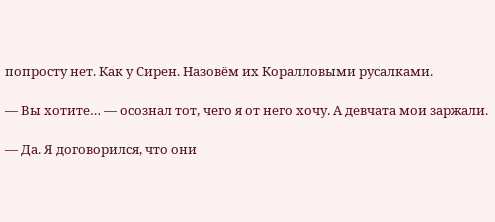попросту нет. Как у Сирен. Назовём их Коралловыми русалками.

— Вы хотите… — осознал тот, чего я от него хочу. А девчата мои заржали.

— Да. Я договорился, что они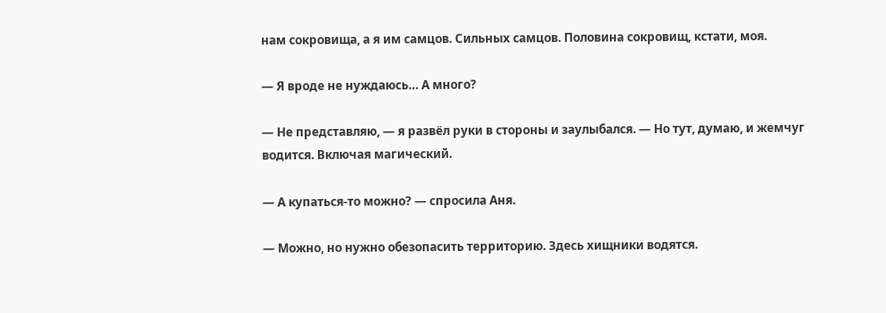нам сокровища, а я им самцов. Сильных самцов. Половина сокровищ, кстати, моя.

— Я вроде не нуждаюсь… А много?

— Не представляю, — я развёл руки в стороны и заулыбался. — Но тут, думаю, и жемчуг водится. Включая магический.

— А купаться-то можно? — спросила Аня.

— Можно, но нужно обезопасить территорию. Здесь хищники водятся.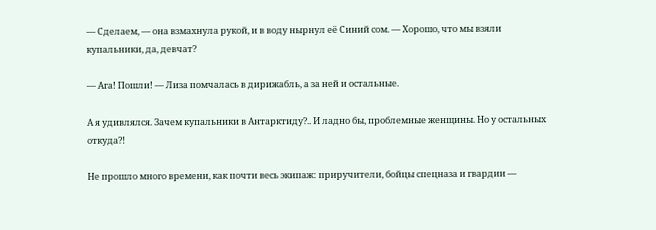— Сделаем, — она взмахнула рукой, и в воду нырнул её Синий сом. — Хорошо, что мы взяли купальники, да, девчат?

— Ага! Пошли! — Лиза помчалась в дирижабль, а за ней и остальные.

А я удивлялся. Зачем купальники в Антарктиду?.. И ладно бы, проблемные женщины. Но у остальных откуда⁈

Не прошло много времени, как почти весь экипаж: приручители, бойцы спецназа и гвардии —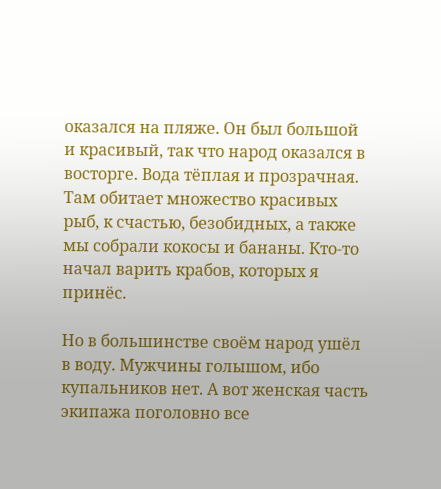оказался на пляже. Он был большой и красивый, так что народ оказался в восторге. Вода тёплая и прозрачная. Там обитает множество красивых рыб, к счастью, безобидных, а также мы собрали кокосы и бананы. Кто-то начал варить крабов, которых я принёс.

Но в большинстве своём народ ушёл в воду. Мужчины голышом, ибо купальников нет. А вот женская часть экипажа поголовно все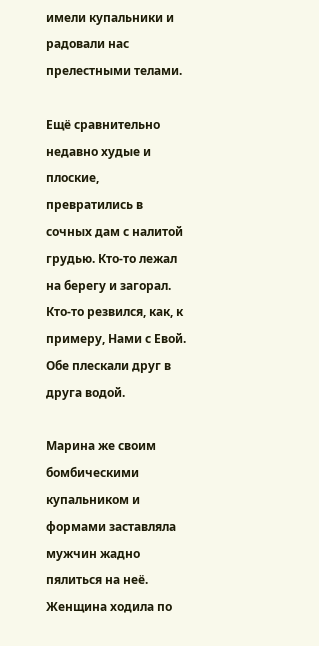имели купальники и радовали нас прелестными телами.

Ещё сравнительно недавно худые и плоские, превратились в сочных дам с налитой грудью. Кто-то лежал на берегу и загорал. Кто-то резвился, как, к примеру, Нами с Евой. Обе плескали друг в друга водой.

Марина же своим бомбическими купальником и формами заставляла мужчин жадно пялиться на неё. Женщина ходила по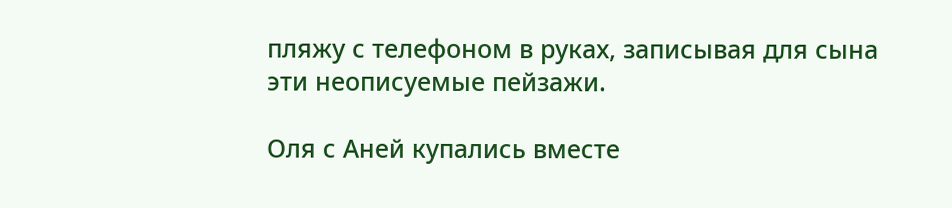пляжу с телефоном в руках, записывая для сына эти неописуемые пейзажи.

Оля с Аней купались вместе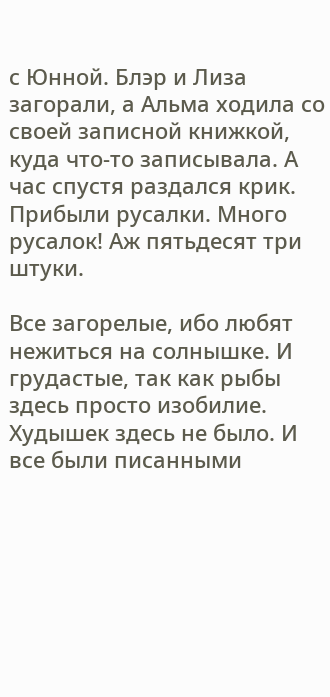с Юнной. Блэр и Лиза загорали, а Альма ходила со своей записной книжкой, куда что-то записывала. А час спустя раздался крик. Прибыли русалки. Много русалок! Аж пятьдесят три штуки.

Все загорелые, ибо любят нежиться на солнышке. И грудастые, так как рыбы здесь просто изобилие. Худышек здесь не было. И все были писанными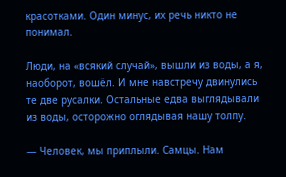красотками. Один минус, их речь никто не понимал.

Люди, на «всякий случай», вышли из воды, а я, наоборот, вошёл. И мне навстречу двинулись те две русалки. Остальные едва выглядывали из воды, осторожно оглядывая нашу толпу.

— Человек, мы приплыли. Самцы. Нам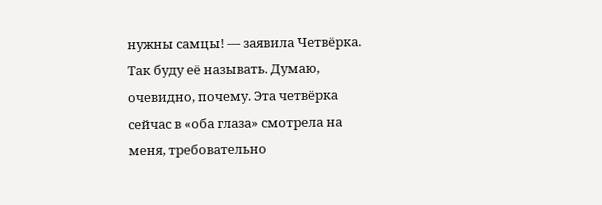нужны самцы! — заявила Четвёрка. Так буду её называть. Думаю, очевидно, почему. Эта четвёрка сейчас в «оба глаза» смотрела на меня, требовательно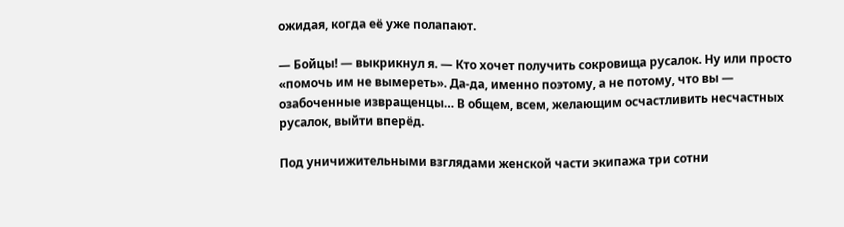ожидая, когда её уже полапают.

— Бойцы! — выкрикнул я. — Кто хочет получить сокровища русалок. Ну или просто «помочь им не вымереть». Да-да, именно поэтому, а не потому, что вы — озабоченные извращенцы… В общем, всем, желающим осчастливить несчастных русалок, выйти вперёд.

Под уничижительными взглядами женской части экипажа три сотни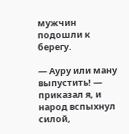мужчин подошли к берегу.

— Ауру или ману выпустить! — приказал я, и народ вспыхнул силой,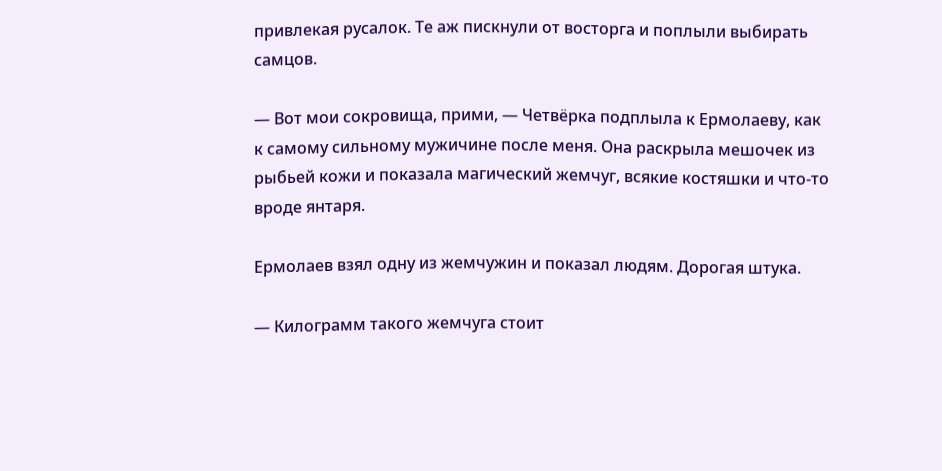привлекая русалок. Те аж пискнули от восторга и поплыли выбирать самцов.

— Вот мои сокровища, прими, — Четвёрка подплыла к Ермолаеву, как к самому сильному мужичине после меня. Она раскрыла мешочек из рыбьей кожи и показала магический жемчуг, всякие костяшки и что-то вроде янтаря.

Ермолаев взял одну из жемчужин и показал людям. Дорогая штука.

— Килограмм такого жемчуга стоит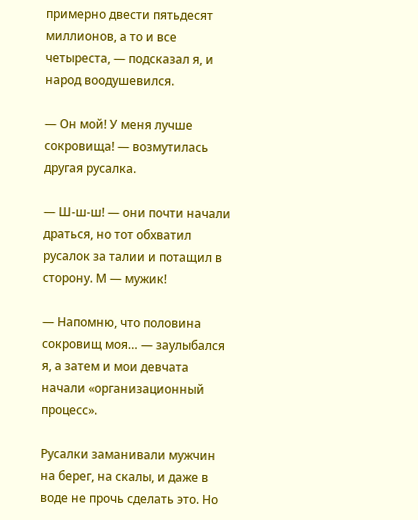примерно двести пятьдесят миллионов, а то и все четыреста, — подсказал я, и народ воодушевился.

— Он мой! У меня лучше сокровища! — возмутилась другая русалка.

— Ш-ш-ш! — они почти начали драться, но тот обхватил русалок за талии и потащил в сторону. М — мужик!

— Напомню, что половина сокровищ моя… — заулыбался я, а затем и мои девчата начали «организационный процесс».

Русалки заманивали мужчин на берег, на скалы, и даже в воде не прочь сделать это. Но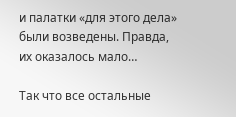и палатки «для этого дела» были возведены. Правда, их оказалось мало…

Так что все остальные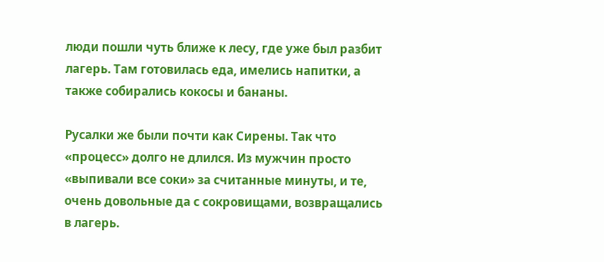люди пошли чуть ближе к лесу, где уже был разбит лагерь. Там готовилась еда, имелись напитки, а также собирались кокосы и бананы.

Русалки же были почти как Сирены. Так что «процесс» долго не длился. Из мужчин просто «выпивали все соки» за считанные минуты, и те, очень довольные да с сокровищами, возвращались в лагерь.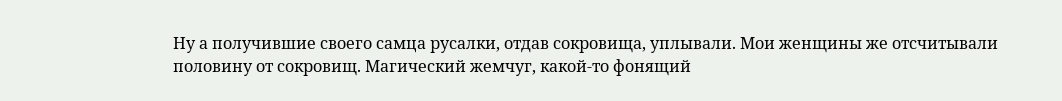Ну а получившие своего самца русалки, отдав сокровища, уплывали. Мои женщины же отсчитывали половину от сокровищ. Магический жемчуг, какой-то фонящий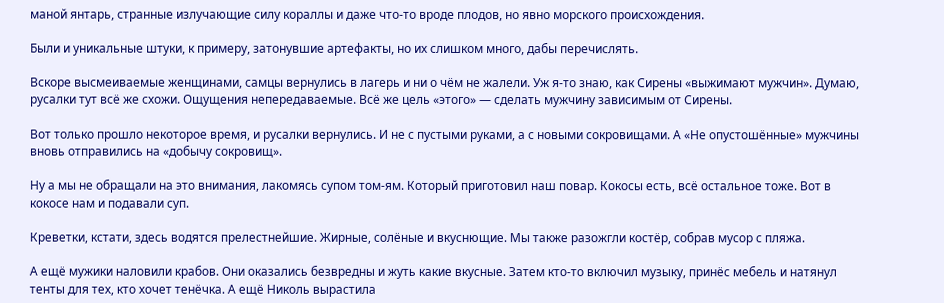маной янтарь, странные излучающие силу кораллы и даже что-то вроде плодов, но явно морского происхождения.

Были и уникальные штуки, к примеру, затонувшие артефакты, но их слишком много, дабы перечислять.

Вскоре высмеиваемые женщинами, самцы вернулись в лагерь и ни о чём не жалели. Уж я-то знаю, как Сирены «выжимают мужчин». Думаю, русалки тут всё же схожи. Ощущения непередаваемые. Всё же цель «этого» — сделать мужчину зависимым от Сирены.

Вот только прошло некоторое время, и русалки вернулись. И не с пустыми руками, а с новыми сокровищами. А «Не опустошённые» мужчины вновь отправились на «добычу сокровищ».

Ну а мы не обращали на это внимания, лакомясь супом том-ям. Который приготовил наш повар. Кокосы есть, всё остальное тоже. Вот в кокосе нам и подавали суп.

Креветки, кстати, здесь водятся прелестнейшие. Жирные, солёные и вкуснющие. Мы также разожгли костёр, собрав мусор с пляжа.

А ещё мужики наловили крабов. Они оказались безвредны и жуть какие вкусные. Затем кто-то включил музыку, принёс мебель и натянул тенты для тех, кто хочет тенёчка. А ещё Николь вырастила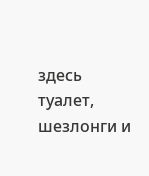здесь туалет, шезлонги и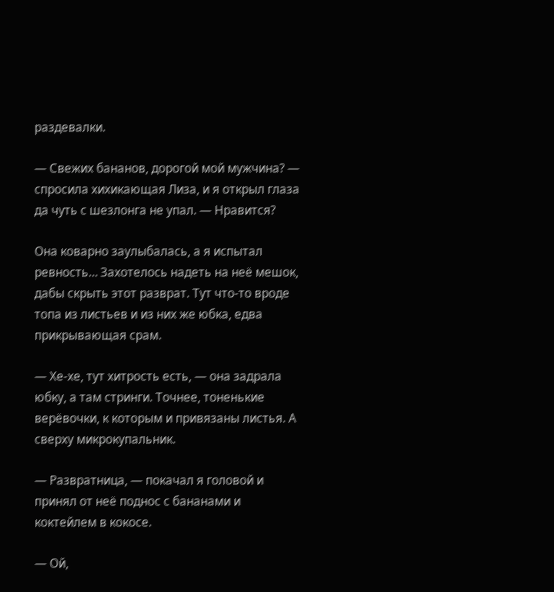раздевалки.

— Свежих бананов, дорогой мой мужчина? — спросила хихикающая Лиза, и я открыл глаза да чуть с шезлонга не упал. — Нравится?

Она коварно заулыбалась, а я испытал ревность… Захотелось надеть на неё мешок, дабы скрыть этот разврат. Тут что-то вроде топа из листьев и из них же юбка, едва прикрывающая срам.

— Хе-хе, тут хитрость есть, — она задрала юбку, а там стринги. Точнее, тоненькие верёвочки, к которым и привязаны листья. А сверху микрокупальник.

— Развратница, — покачал я головой и принял от неё поднос с бананами и коктейлем в кокосе.

— Ой,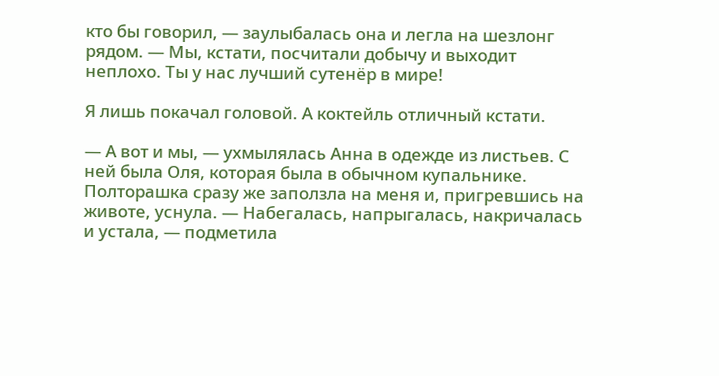кто бы говорил, — заулыбалась она и легла на шезлонг рядом. — Мы, кстати, посчитали добычу и выходит неплохо. Ты у нас лучший сутенёр в мире!

Я лишь покачал головой. А коктейль отличный кстати.

— А вот и мы, — ухмылялась Анна в одежде из листьев. С ней была Оля, которая была в обычном купальнике. Полторашка сразу же заползла на меня и, пригревшись на животе, уснула. — Набегалась, напрыгалась, накричалась и устала, — подметила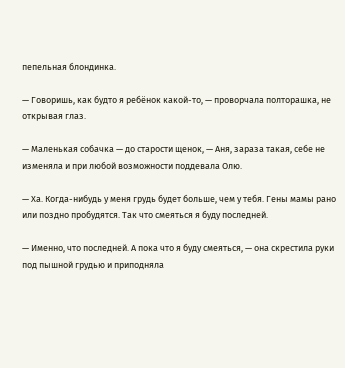пепельная блондинка.

— Говоришь, как будто я ребёнок какой-то, — проворчала полторашка, не открывая глаз.

— Маленькая собачка — до старости щенок, — Аня, зараза такая, себе не изменяла и при любой возможности поддевала Олю.

— Ха. Когда-нибудь у меня грудь будет больше, чем у тебя. Гены мамы рано или поздно пробудятся. Так что смеяться я буду последней.

— Именно, что последней. А пока что я буду смеяться, — она скрестила руки под пышной грудью и приподняла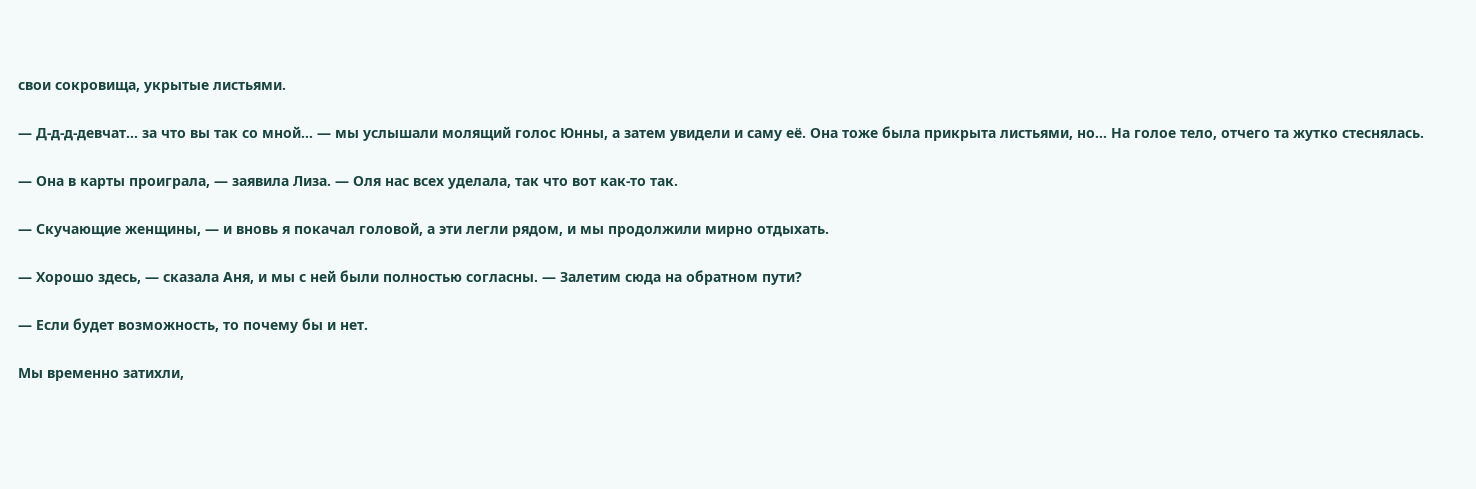свои сокровища, укрытые листьями.

— Д-д-д-девчат… за что вы так со мной… — мы услышали молящий голос Юнны, а затем увидели и саму её. Она тоже была прикрыта листьями, но… На голое тело, отчего та жутко стеснялась.

— Она в карты проиграла, — заявила Лиза. — Оля нас всех уделала, так что вот как-то так.

— Скучающие женщины, — и вновь я покачал головой, а эти легли рядом, и мы продолжили мирно отдыхать.

— Хорошо здесь, — сказала Аня, и мы с ней были полностью согласны. — Залетим сюда на обратном пути?

— Если будет возможность, то почему бы и нет.

Мы временно затихли,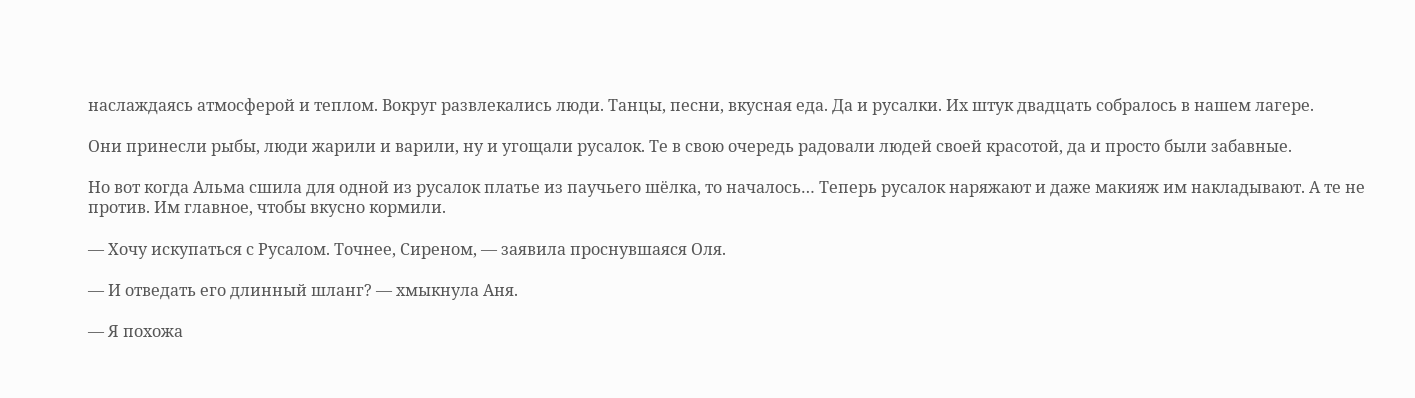наслаждаясь атмосферой и теплом. Вокруг развлекались люди. Танцы, песни, вкусная еда. Да и русалки. Их штук двадцать собралось в нашем лагере.

Они принесли рыбы, люди жарили и варили, ну и угощали русалок. Те в свою очередь радовали людей своей красотой, да и просто были забавные.

Но вот когда Альма сшила для одной из русалок платье из паучьего шёлка, то началось… Теперь русалок наряжают и даже макияж им накладывают. А те не против. Им главное, чтобы вкусно кормили.

— Хочу искупаться с Русалом. Точнее, Сиреном, — заявила проснувшаяся Оля.

— И отведать его длинный шланг? — хмыкнула Аня.

— Я похожа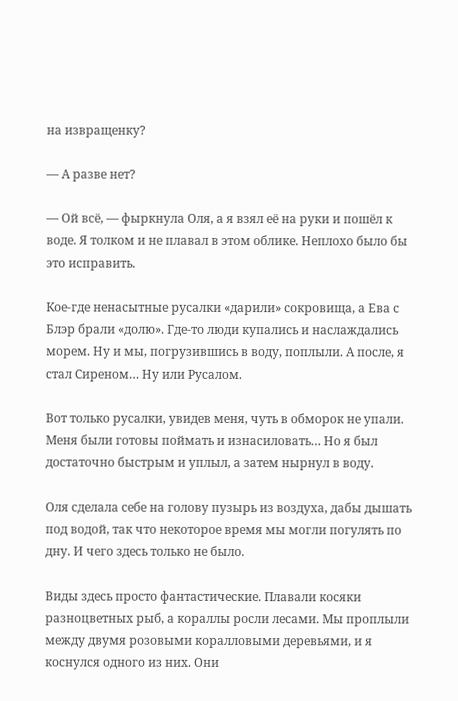на извращенку?

— А разве нет?

— Ой всё, — фыркнула Оля, а я взял её на руки и пошёл к воде. Я толком и не плавал в этом облике. Неплохо было бы это исправить.

Кое-где ненасытные русалки «дарили» сокровища, а Ева с Блэр брали «долю». Где-то люди купались и наслаждались морем. Ну и мы, погрузившись в воду, поплыли. А после, я стал Сиреном… Ну или Русалом.

Вот только русалки, увидев меня, чуть в обморок не упали. Меня были готовы поймать и изнасиловать… Но я был достаточно быстрым и уплыл, а затем нырнул в воду.

Оля сделала себе на голову пузырь из воздуха, дабы дышать под водой, так что некоторое время мы могли погулять по дну. И чего здесь только не было.

Виды здесь просто фантастические. Плавали косяки разноцветных рыб, а кораллы росли лесами. Мы проплыли между двумя розовыми коралловыми деревьями, и я коснулся одного из них. Они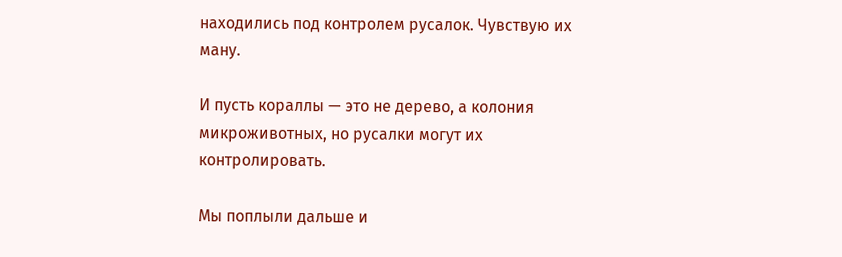находились под контролем русалок. Чувствую их ману.

И пусть кораллы — это не дерево, а колония микроживотных, но русалки могут их контролировать.

Мы поплыли дальше и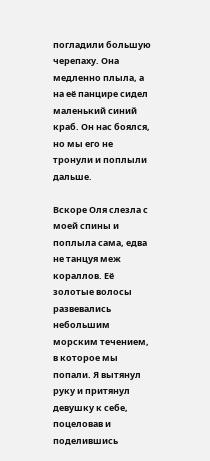погладили большую черепаху. Она медленно плыла, а на её панцире сидел маленький синий краб. Он нас боялся, но мы его не тронули и поплыли дальше.

Вскоре Оля слезла с моей спины и поплыла сама, едва не танцуя меж кораллов. Её золотые волосы развевались небольшим морским течением, в которое мы попали. Я вытянул руку и притянул девушку к себе, поцеловав и поделившись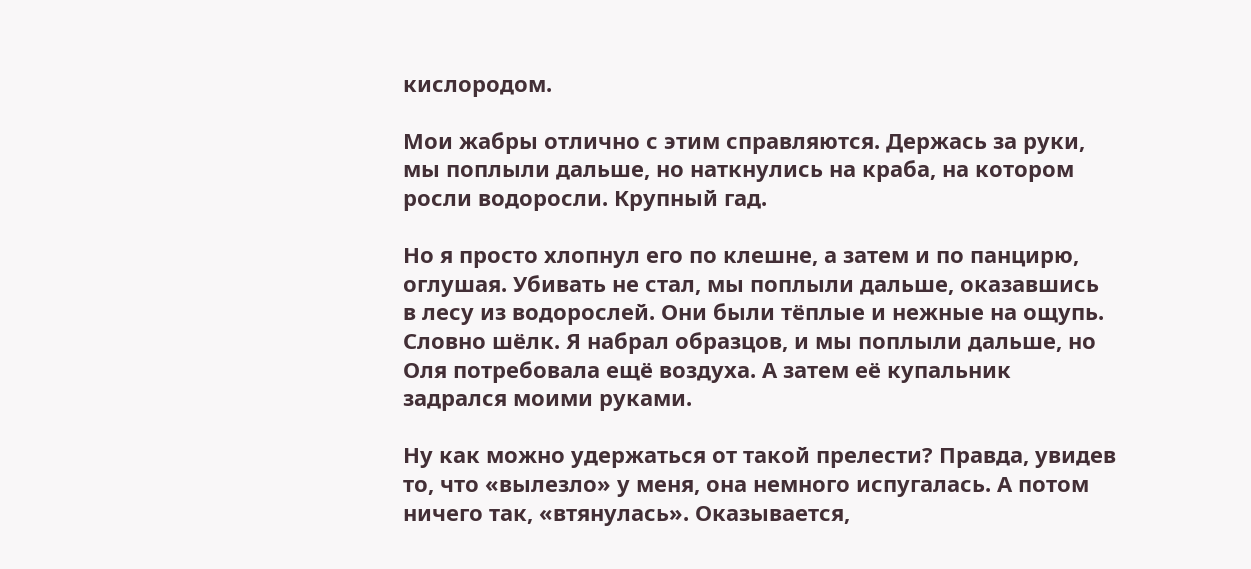кислородом.

Мои жабры отлично с этим справляются. Держась за руки, мы поплыли дальше, но наткнулись на краба, на котором росли водоросли. Крупный гад.

Но я просто хлопнул его по клешне, а затем и по панцирю, оглушая. Убивать не стал, мы поплыли дальше, оказавшись в лесу из водорослей. Они были тёплые и нежные на ощупь. Словно шёлк. Я набрал образцов, и мы поплыли дальше, но Оля потребовала ещё воздуха. А затем её купальник задрался моими руками.

Ну как можно удержаться от такой прелести? Правда, увидев то, что «вылезло» у меня, она немного испугалась. А потом ничего так, «втянулась». Оказывается,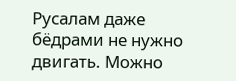Русалам даже бёдрами не нужно двигать. Можно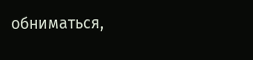обниматься,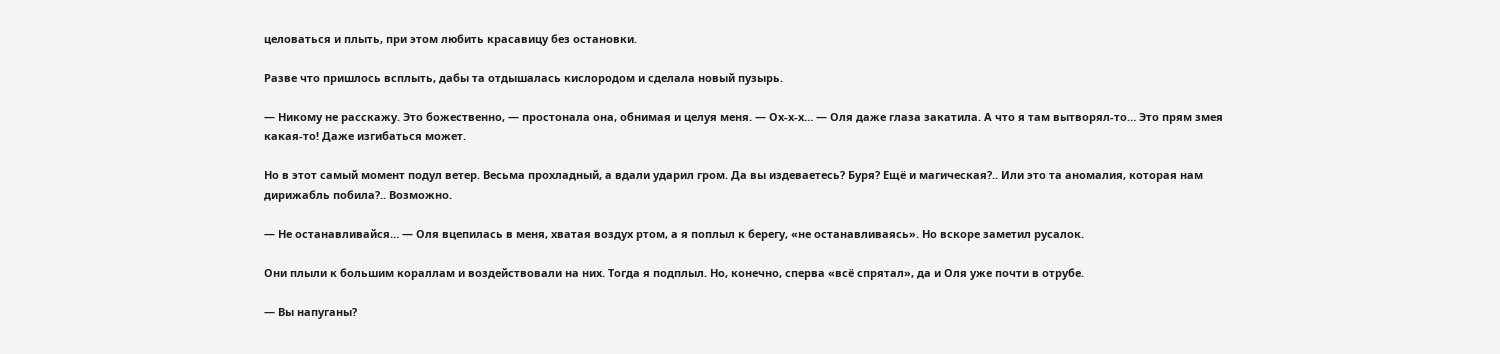целоваться и плыть, при этом любить красавицу без остановки.

Разве что пришлось всплыть, дабы та отдышалась кислородом и сделала новый пузырь.

— Никому не расскажу. Это божественно, — простонала она, обнимая и целуя меня. — Ох-х-х… — Оля даже глаза закатила. А что я там вытворял-то… Это прям змея какая-то! Даже изгибаться может.

Но в этот самый момент подул ветер. Весьма прохладный, а вдали ударил гром. Да вы издеваетесь? Буря? Ещё и магическая?.. Или это та аномалия, которая нам дирижабль побила?.. Возможно.

— Не останавливайся… — Оля вцепилась в меня, хватая воздух ртом, а я поплыл к берегу, «не останавливаясь». Но вскоре заметил русалок.

Они плыли к большим кораллам и воздействовали на них. Тогда я подплыл. Но, конечно, сперва «всё спрятал», да и Оля уже почти в отрубе.

— Вы напуганы?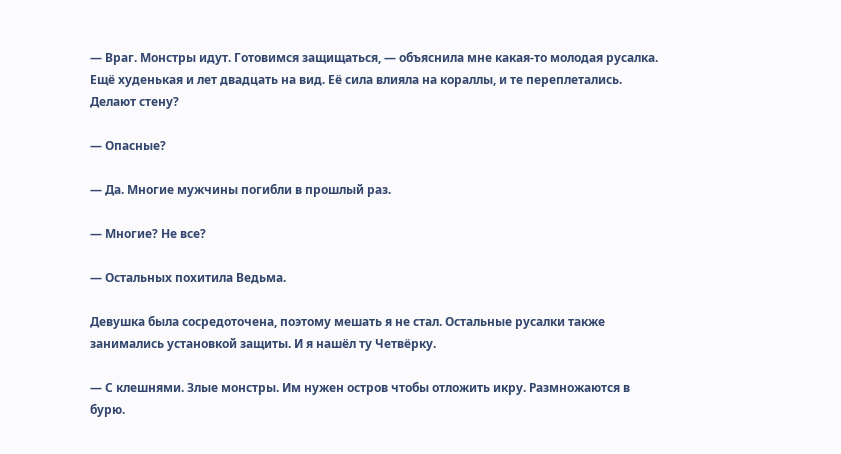— Враг. Монстры идут. Готовимся защищаться, — объяснила мне какая-то молодая русалка. Ещё худенькая и лет двадцать на вид. Её сила влияла на кораллы, и те переплетались. Делают стену?

— Опасные?

— Да. Многие мужчины погибли в прошлый раз.

— Многие? Не все?

— Остальных похитила Ведьма.

Девушка была сосредоточена, поэтому мешать я не стал. Остальные русалки также занимались установкой защиты. И я нашёл ту Четвёрку.

— С клешнями. Злые монстры. Им нужен остров чтобы отложить икру. Размножаются в бурю.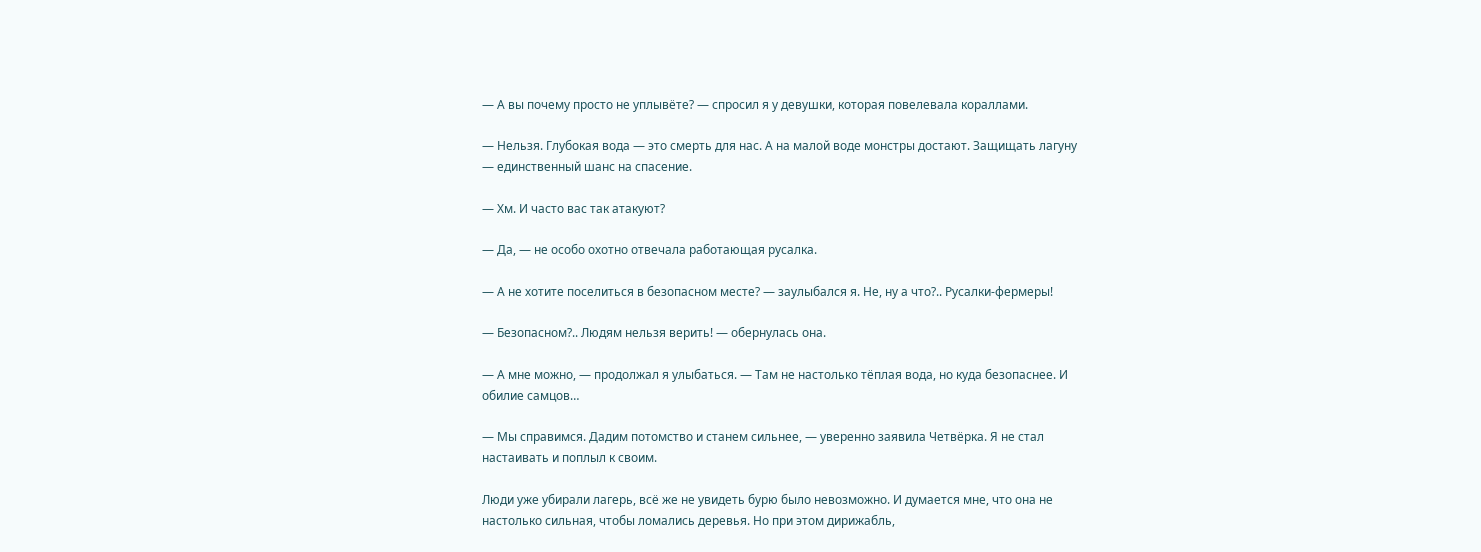— А вы почему просто не уплывёте? — спросил я у девушки, которая повелевала кораллами.

— Нельзя. Глубокая вода — это смерть для нас. А на малой воде монстры достают. Защищать лагуну — единственный шанс на спасение.

— Хм. И часто вас так атакуют?

— Да, — не особо охотно отвечала работающая русалка.

— А не хотите поселиться в безопасном месте? — заулыбался я. Не, ну а что?.. Русалки-фермеры!

— Безопасном?.. Людям нельзя верить! — обернулась она.

— А мне можно, — продолжал я улыбаться. — Там не настолько тёплая вода, но куда безопаснее. И обилие самцов…

— Мы справимся. Дадим потомство и станем сильнее, — уверенно заявила Четвёрка. Я не стал настаивать и поплыл к своим.

Люди уже убирали лагерь, всё же не увидеть бурю было невозможно. И думается мне, что она не настолько сильная, чтобы ломались деревья. Но при этом дирижабль,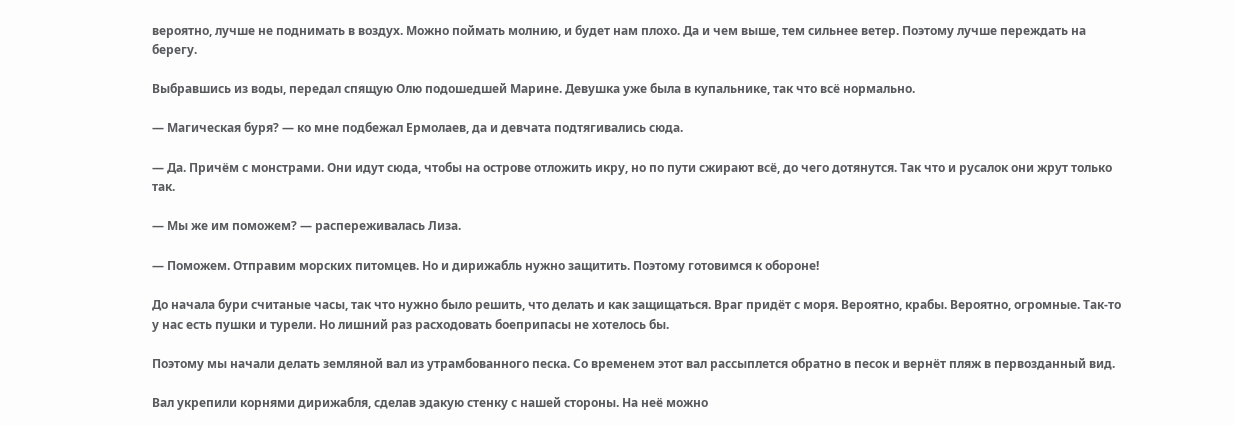вероятно, лучше не поднимать в воздух. Можно поймать молнию, и будет нам плохо. Да и чем выше, тем сильнее ветер. Поэтому лучше переждать на берегу.

Выбравшись из воды, передал спящую Олю подошедшей Марине. Девушка уже была в купальнике, так что всё нормально.

— Магическая буря? — ко мне подбежал Ермолаев, да и девчата подтягивались сюда.

— Да. Причём с монстрами. Они идут сюда, чтобы на острове отложить икру, но по пути сжирают всё, до чего дотянутся. Так что и русалок они жрут только так.

— Мы же им поможем? — распереживалась Лиза.

— Поможем. Отправим морских питомцев. Но и дирижабль нужно защитить. Поэтому готовимся к обороне!

До начала бури считаные часы, так что нужно было решить, что делать и как защищаться. Враг придёт с моря. Вероятно, крабы. Вероятно, огромные. Так-то у нас есть пушки и турели. Но лишний раз расходовать боеприпасы не хотелось бы.

Поэтому мы начали делать земляной вал из утрамбованного песка. Со временем этот вал рассыплется обратно в песок и вернёт пляж в первозданный вид.

Вал укрепили корнями дирижабля, сделав эдакую стенку с нашей стороны. На неё можно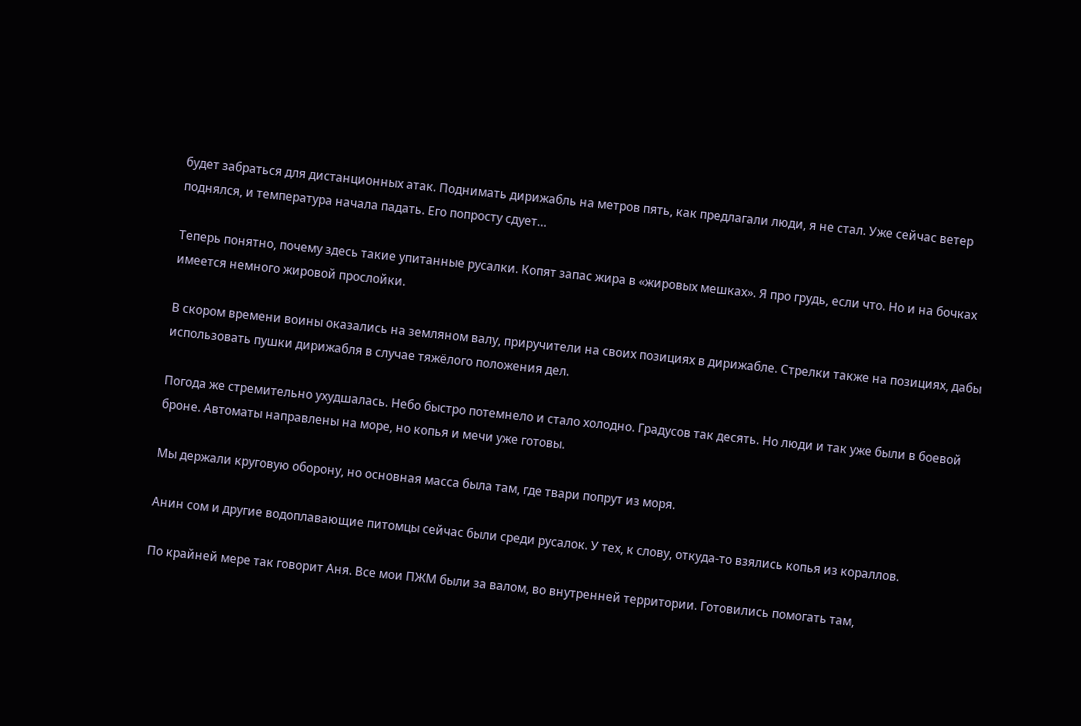будет забраться для дистанционных атак. Поднимать дирижабль на метров пять, как предлагали люди, я не стал. Уже сейчас ветер поднялся, и температура начала падать. Его попросту сдует…

Теперь понятно, почему здесь такие упитанные русалки. Копят запас жира в «жировых мешках». Я про грудь, если что. Но и на бочках имеется немного жировой прослойки.

В скором времени воины оказались на земляном валу, приручители на своих позициях в дирижабле. Стрелки также на позициях, дабы использовать пушки дирижабля в случае тяжёлого положения дел.

Погода же стремительно ухудшалась. Небо быстро потемнело и стало холодно. Градусов так десять. Но люди и так уже были в боевой броне. Автоматы направлены на море, но копья и мечи уже готовы.

Мы держали круговую оборону, но основная масса была там, где твари попрут из моря.

Анин сом и другие водоплавающие питомцы сейчас были среди русалок. У тех, к слову, откуда-то взялись копья из кораллов.

По крайней мере так говорит Аня. Все мои ПЖМ были за валом, во внутренней территории. Готовились помогать там,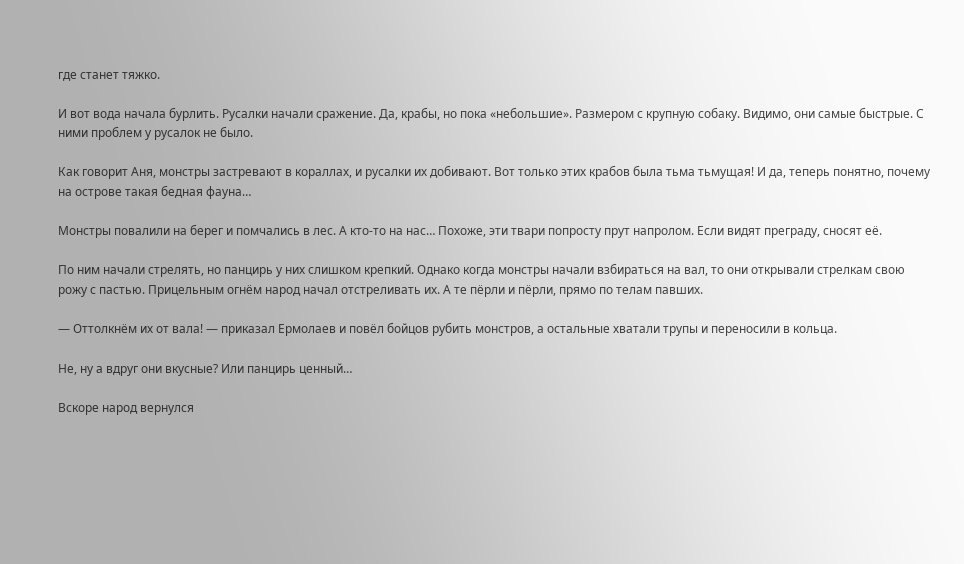где станет тяжко.

И вот вода начала бурлить. Русалки начали сражение. Да, крабы, но пока «небольшие». Размером с крупную собаку. Видимо, они самые быстрые. С ними проблем у русалок не было.

Как говорит Аня, монстры застревают в кораллах, и русалки их добивают. Вот только этих крабов была тьма тьмущая! И да, теперь понятно, почему на острове такая бедная фауна…

Монстры повалили на берег и помчались в лес. А кто-то на нас… Похоже, эти твари попросту прут напролом. Если видят преграду, сносят её.

По ним начали стрелять, но панцирь у них слишком крепкий. Однако когда монстры начали взбираться на вал, то они открывали стрелкам свою рожу с пастью. Прицельным огнём народ начал отстреливать их. А те пёрли и пёрли, прямо по телам павших.

— Оттолкнём их от вала! — приказал Ермолаев и повёл бойцов рубить монстров, а остальные хватали трупы и переносили в кольца.

Не, ну а вдруг они вкусные? Или панцирь ценный…

Вскоре народ вернулся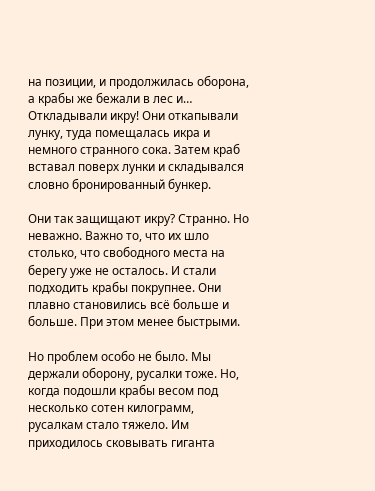на позиции, и продолжилась оборона, а крабы же бежали в лес и… Откладывали икру! Они откапывали лунку, туда помещалась икра и немного странного сока. Затем краб вставал поверх лунки и складывался словно бронированный бункер.

Они так защищают икру? Странно. Но неважно. Важно то, что их шло столько, что свободного места на берегу уже не осталось. И стали подходить крабы покрупнее. Они плавно становились всё больше и больше. При этом менее быстрыми.

Но проблем особо не было. Мы держали оборону, русалки тоже. Но, когда подошли крабы весом под несколько сотен килограмм, русалкам стало тяжело. Им приходилось сковывать гиганта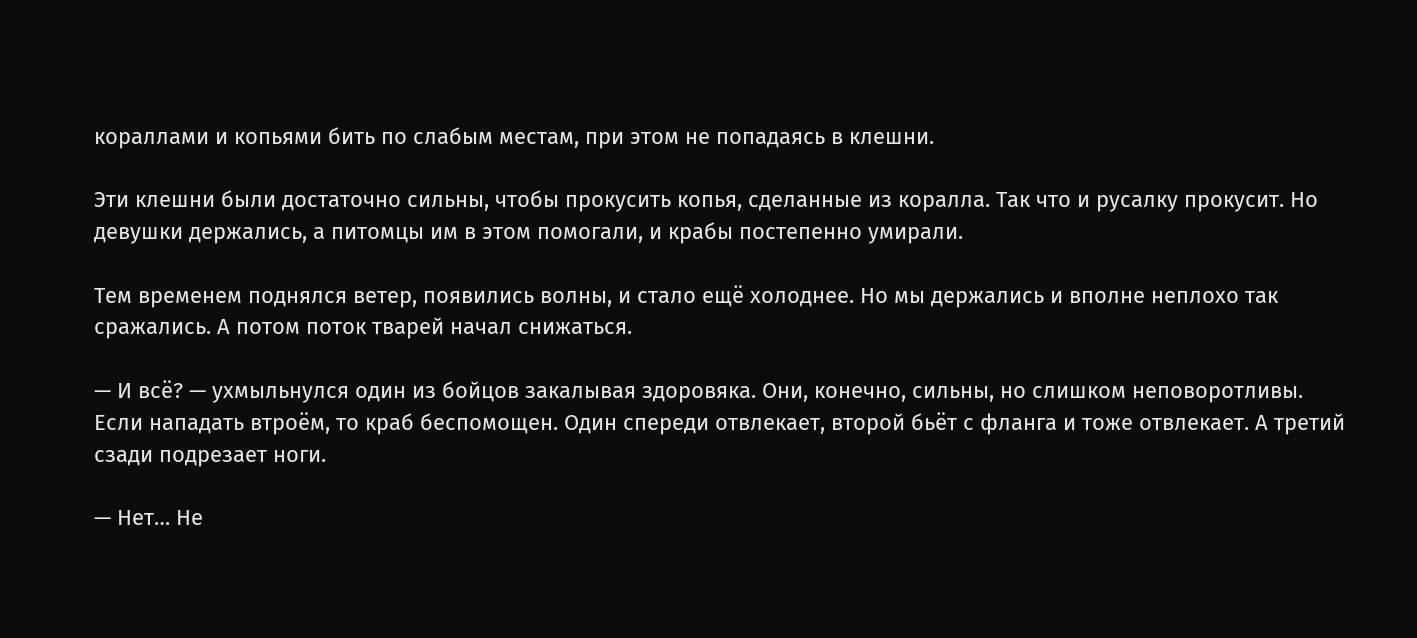кораллами и копьями бить по слабым местам, при этом не попадаясь в клешни.

Эти клешни были достаточно сильны, чтобы прокусить копья, сделанные из коралла. Так что и русалку прокусит. Но девушки держались, а питомцы им в этом помогали, и крабы постепенно умирали.

Тем временем поднялся ветер, появились волны, и стало ещё холоднее. Но мы держались и вполне неплохо так сражались. А потом поток тварей начал снижаться.

— И всё? — ухмыльнулся один из бойцов закалывая здоровяка. Они, конечно, сильны, но слишком неповоротливы. Если нападать втроём, то краб беспомощен. Один спереди отвлекает, второй бьёт с фланга и тоже отвлекает. А третий сзади подрезает ноги.

— Нет… Не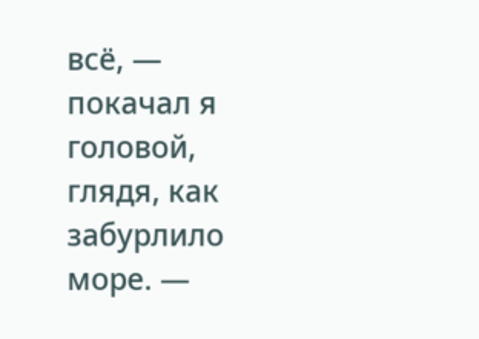всё, — покачал я головой, глядя, как забурлило море. —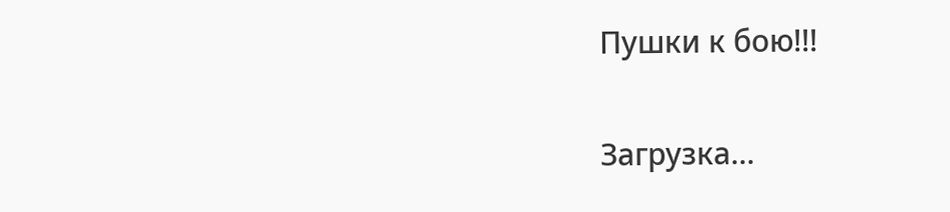Пушки к бою!!!

Загрузка...